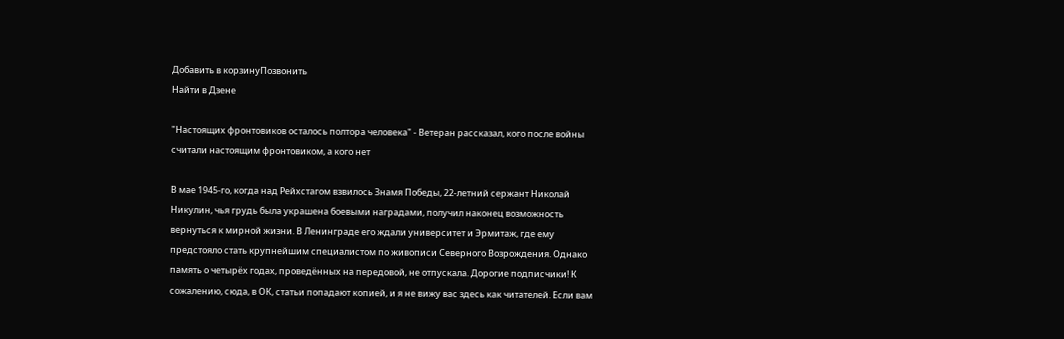Добавить в корзинуПозвонить
Найти в Дзене

"Настоящих фронтовиков осталось полтора человека" - Ветеран рассказал, кого после войны считали настоящим фронтовиком, а кого нет

В мае 1945-го, когда над Рейхстагом взвилось Знамя Победы, 22-летний сержант Николай Никулин, чья грудь была украшена боевыми наградами, получил наконец возможность вернуться к мирной жизни. В Ленинграде его ждали университет и Эрмитаж, где ему предстояло стать крупнейшим специалистом по живописи Северного Возрождения. Однако память о четырёх годах, проведённых на передовой, не отпускала. Дорогие подписчики! К сожалению, сюда, в ОК, статьи попадают копией, и я не вижу вас здесь как читателей. Если вам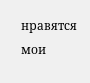нравятся мои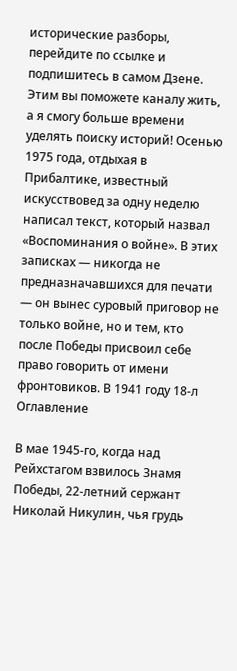исторические разборы, перейдите по ссылке и подпишитесь в самом Дзене. Этим вы поможете каналу жить, а я смогу больше времени уделять поиску историй! Осенью 1975 года, отдыхая в Прибалтике, известный искусствовед за одну неделю написал текст, который назвал «Воспоминания о войне». В этих записках — никогда не предназначавшихся для печати — он вынес суровый приговор не только войне, но и тем, кто после Победы присвоил себе право говорить от имени фронтовиков. В 1941 году 18-л
Оглавление

В мае 1945-го, когда над Рейхстагом взвилось Знамя Победы, 22-летний сержант Николай Никулин, чья грудь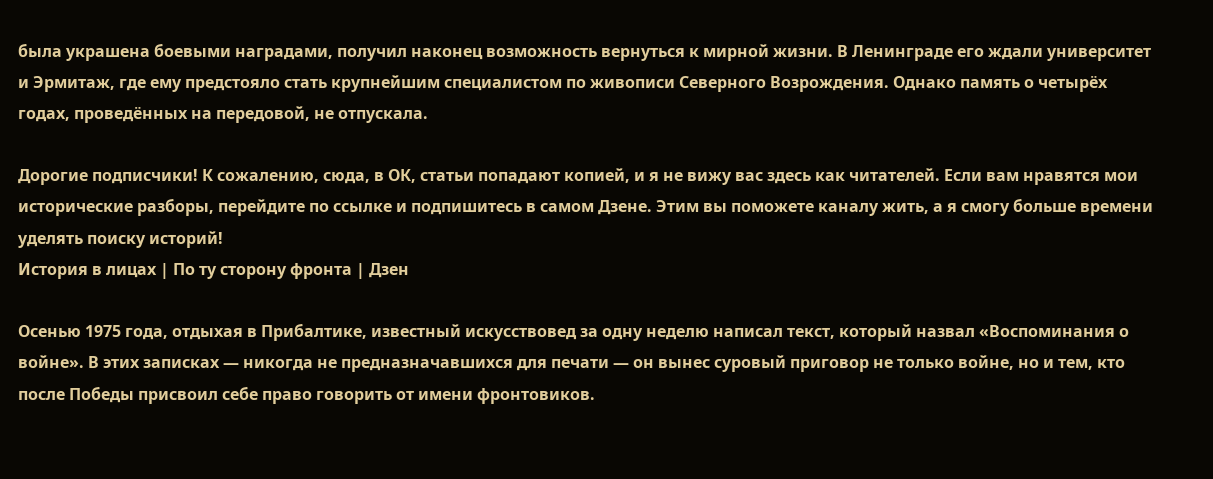была украшена боевыми наградами, получил наконец возможность вернуться к мирной жизни. В Ленинграде его ждали университет и Эрмитаж, где ему предстояло стать крупнейшим специалистом по живописи Северного Возрождения. Однако память о четырёх годах, проведённых на передовой, не отпускала.

Дорогие подписчики! К сожалению, сюда, в ОК, статьи попадают копией, и я не вижу вас здесь как читателей. Если вам нравятся мои исторические разборы, перейдите по ссылке и подпишитесь в самом Дзене. Этим вы поможете каналу жить, а я смогу больше времени уделять поиску историй!
История в лицах | По ту сторону фронта | Дзен

Осенью 1975 года, отдыхая в Прибалтике, известный искусствовед за одну неделю написал текст, который назвал «Воспоминания о войне». В этих записках — никогда не предназначавшихся для печати — он вынес суровый приговор не только войне, но и тем, кто после Победы присвоил себе право говорить от имени фронтовиков.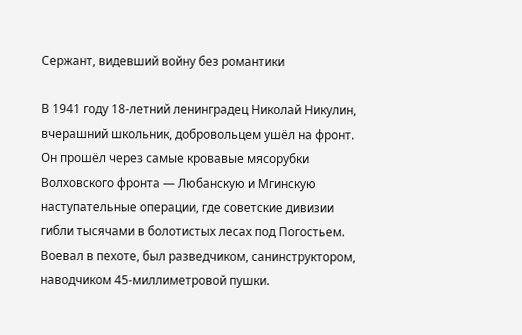Сержант, видевший войну без романтики

В 1941 году 18-летний ленинградец Николай Никулин, вчерашний школьник, добровольцем ушёл на фронт. Он прошёл через самые кровавые мясорубки Волховского фронта — Любанскую и Мгинскую наступательные операции, где советские дивизии гибли тысячами в болотистых лесах под Погостьем. Воевал в пехоте, был разведчиком, санинструктором, наводчиком 45-миллиметровой пушки.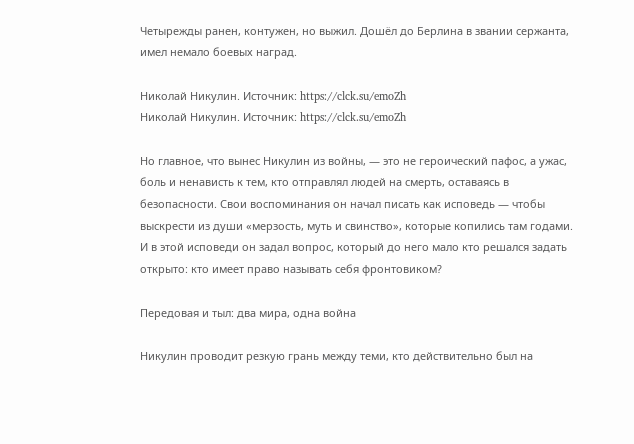Четырежды ранен, контужен, но выжил. Дошёл до Берлина в звании сержанта, имел немало боевых наград.

Николай Никулин. Источник: https://clck.su/emoZh
Николай Никулин. Источник: https://clck.su/emoZh

Но главное, что вынес Никулин из войны, — это не героический пафос, а ужас, боль и ненависть к тем, кто отправлял людей на смерть, оставаясь в безопасности. Свои воспоминания он начал писать как исповедь — чтобы выскрести из души «мерзость, муть и свинство», которые копились там годами. И в этой исповеди он задал вопрос, который до него мало кто решался задать открыто: кто имеет право называть себя фронтовиком?

Передовая и тыл: два мира, одна война

Никулин проводит резкую грань между теми, кто действительно был на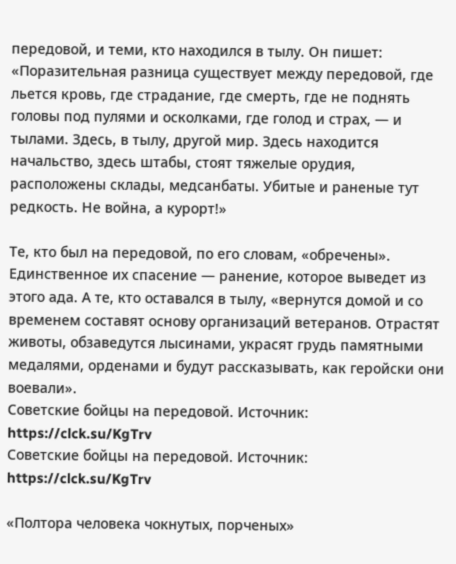передовой, и теми, кто находился в тылу. Он пишет: «Поразительная разница существует между передовой, где льется кровь, где страдание, где смерть, где не поднять головы под пулями и осколками, где голод и страх, — и тылами. Здесь, в тылу, другой мир. Здесь находится начальство, здесь штабы, стоят тяжелые орудия, расположены склады, медсанбаты. Убитые и раненые тут редкость. Не война, а курорт!»

Те, кто был на передовой, по его словам, «обречены». Единственное их спасение — ранение, которое выведет из этого ада. А те, кто оставался в тылу, «вернутся домой и со временем составят основу организаций ветеранов. Отрастят животы, обзаведутся лысинами, украсят грудь памятными медалями, орденами и будут рассказывать, как геройски они воевали».
Советские бойцы на передовой. Источник: https://clck.su/KgTrv
Советские бойцы на передовой. Источник: https://clck.su/KgTrv

«Полтора человека чокнутых, порченых»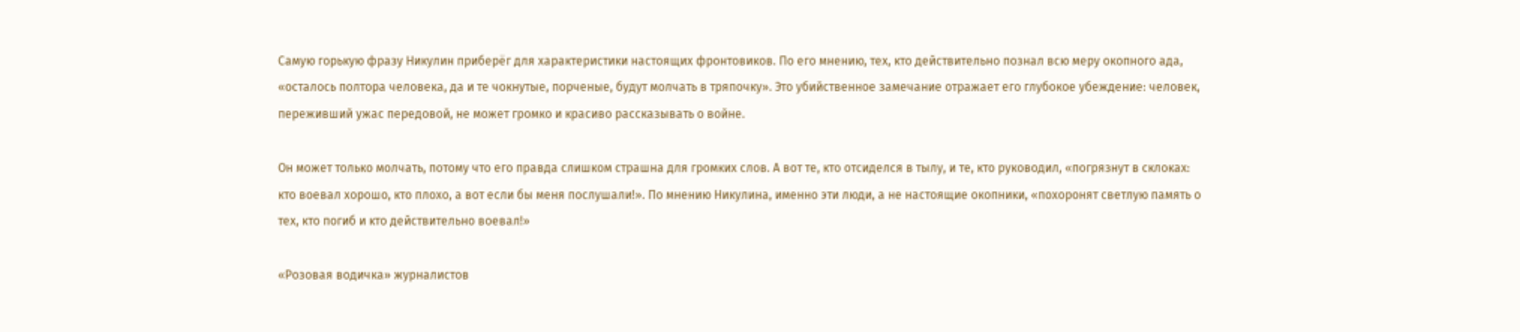Самую горькую фразу Никулин приберёг для характеристики настоящих фронтовиков. По его мнению, тех, кто действительно познал всю меру окопного ада, «осталось полтора человека, да и те чокнутые, порченые, будут молчать в тряпочку». Это убийственное замечание отражает его глубокое убеждение: человек, переживший ужас передовой, не может громко и красиво рассказывать о войне.

Он может только молчать, потому что его правда слишком страшна для громких слов. А вот те, кто отсиделся в тылу, и те, кто руководил, «погрязнут в склоках: кто воевал хорошо, кто плохо, а вот если бы меня послушали!». По мнению Никулина, именно эти люди, а не настоящие окопники, «похоронят светлую память о тех, кто погиб и кто действительно воевал!»

«Розовая водичка» журналистов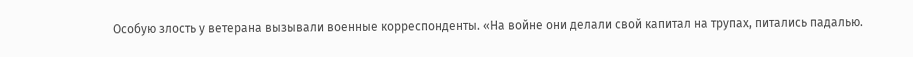Особую злость у ветерана вызывали военные корреспонденты. «На войне они делали свой капитал на трупах, питались падалью.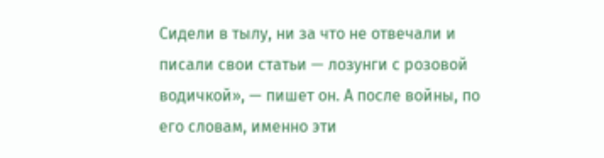Сидели в тылу, ни за что не отвечали и писали свои статьи — лозунги с розовой водичкой», — пишет он. А после войны, по его словам, именно эти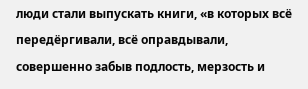люди стали выпускать книги, «в которых всё передёргивали, всё оправдывали, совершенно забыв подлость, мерзость и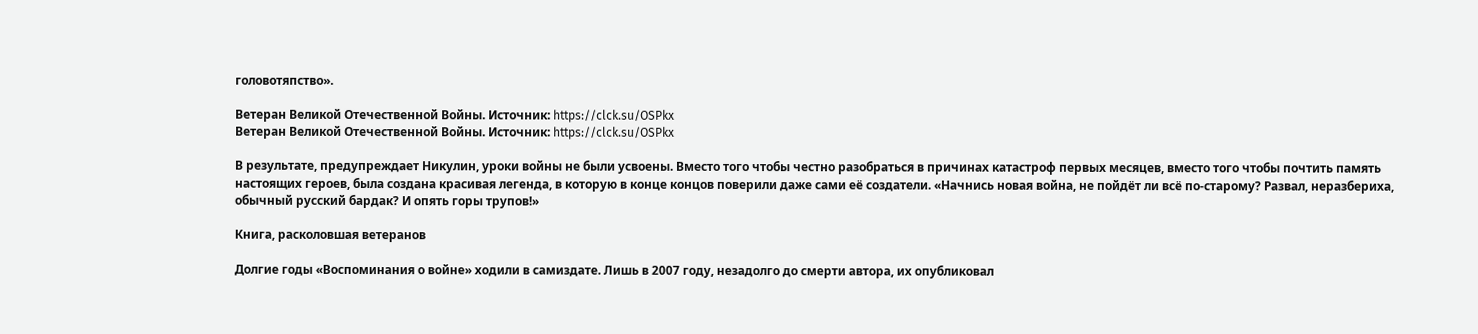головотяпство».

Ветеран Великой Отечественной Войны. Источник: https://clck.su/OSPkx
Ветеран Великой Отечественной Войны. Источник: https://clck.su/OSPkx

В результате, предупреждает Никулин, уроки войны не были усвоены. Вместо того чтобы честно разобраться в причинах катастроф первых месяцев, вместо того чтобы почтить память настоящих героев, была создана красивая легенда, в которую в конце концов поверили даже сами её создатели. «Начнись новая война, не пойдёт ли всё по-старому? Развал, неразбериха, обычный русский бардак? И опять горы трупов!»

Книга, расколовшая ветеранов

Долгие годы «Воспоминания о войне» ходили в самиздате. Лишь в 2007 году, незадолго до смерти автора, их опубликовал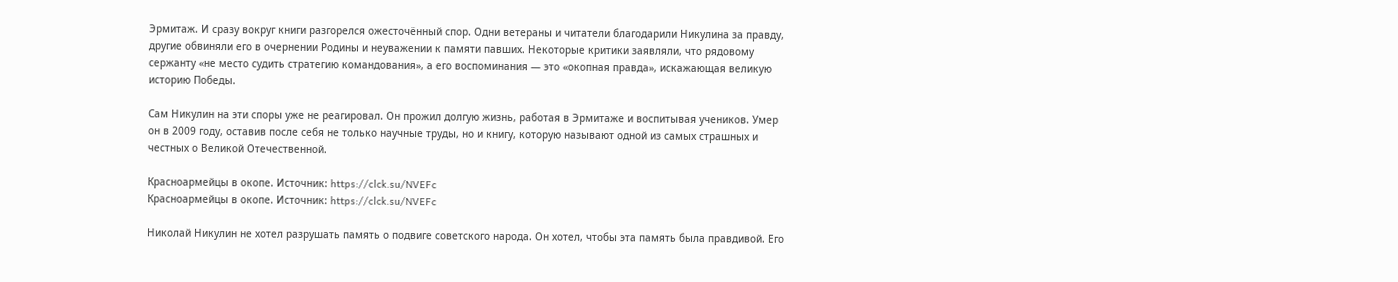Эрмитаж. И сразу вокруг книги разгорелся ожесточённый спор. Одни ветераны и читатели благодарили Никулина за правду, другие обвиняли его в очернении Родины и неуважении к памяти павших. Некоторые критики заявляли, что рядовому сержанту «не место судить стратегию командования», а его воспоминания — это «окопная правда», искажающая великую историю Победы.

Сам Никулин на эти споры уже не реагировал. Он прожил долгую жизнь, работая в Эрмитаже и воспитывая учеников. Умер он в 2009 году, оставив после себя не только научные труды, но и книгу, которую называют одной из самых страшных и честных о Великой Отечественной.

Красноармейцы в окопе. Источник: https://clck.su/NVEFc
Красноармейцы в окопе. Источник: https://clck.su/NVEFc

Николай Никулин не хотел разрушать память о подвиге советского народа. Он хотел, чтобы эта память была правдивой. Его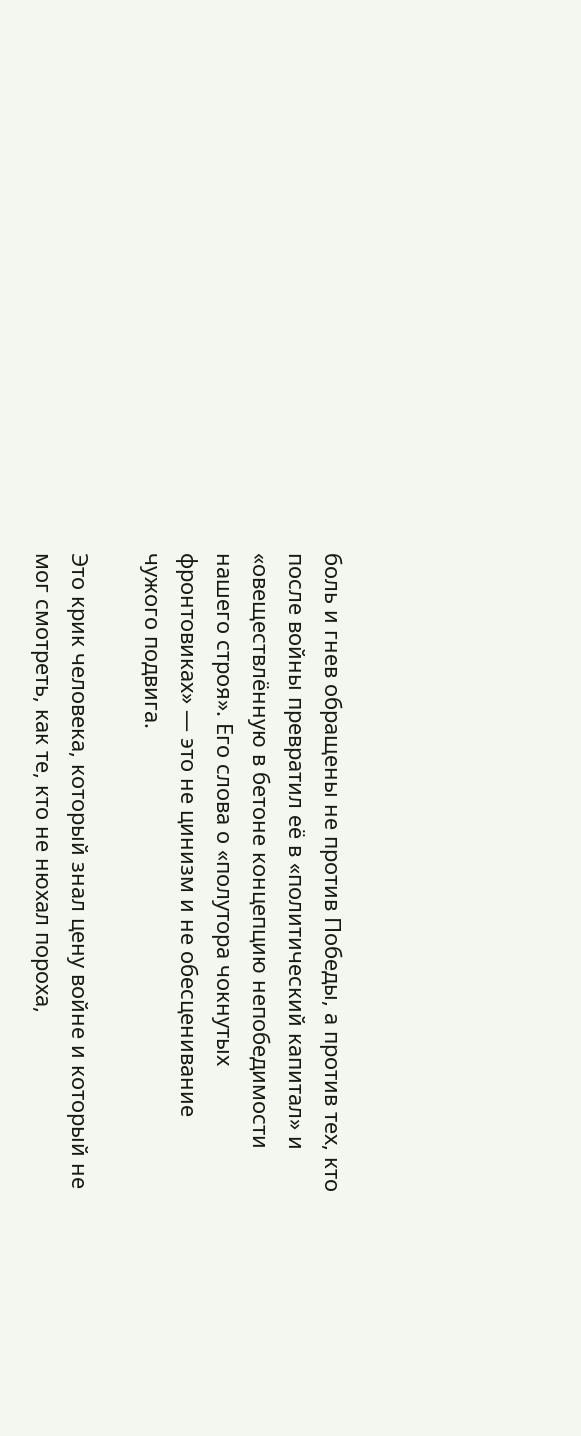боль и гнев обращены не против Победы, а против тех, кто после войны превратил её в «политический капитал» и «овеществлённую в бетоне концепцию непобедимости нашего строя». Его слова о «полутора чокнутых фронтовиках» — это не цинизм и не обесценивание чужого подвига.

Это крик человека, который знал цену войне и который не мог смотреть, как те, кто не нюхал пороха,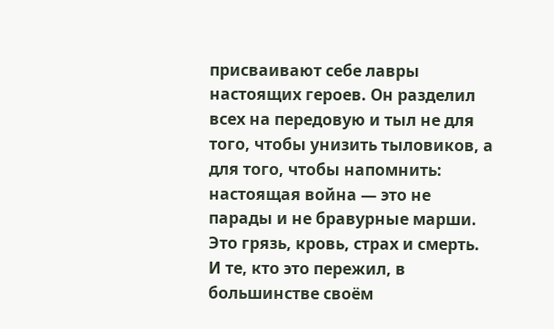присваивают себе лавры настоящих героев. Он разделил всех на передовую и тыл не для того, чтобы унизить тыловиков, а для того, чтобы напомнить: настоящая война — это не парады и не бравурные марши. Это грязь, кровь, страх и смерть. И те, кто это пережил, в большинстве своём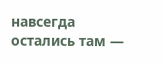навсегда остались там —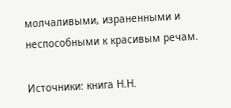молчаливыми, израненными и неспособными к красивым речам.

Источники: книга Н.Н.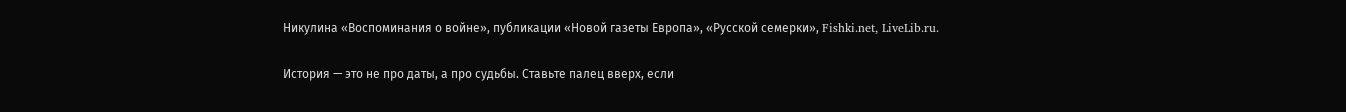Никулина «Воспоминания о войне», публикации «Новой газеты Европа», «Русской семерки», Fishki.net, LiveLib.ru.

История — это не про даты, а про судьбы. Ставьте палец вверх, если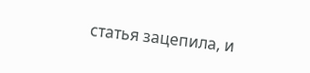статья зацепила, и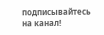подписывайтесь на канал!